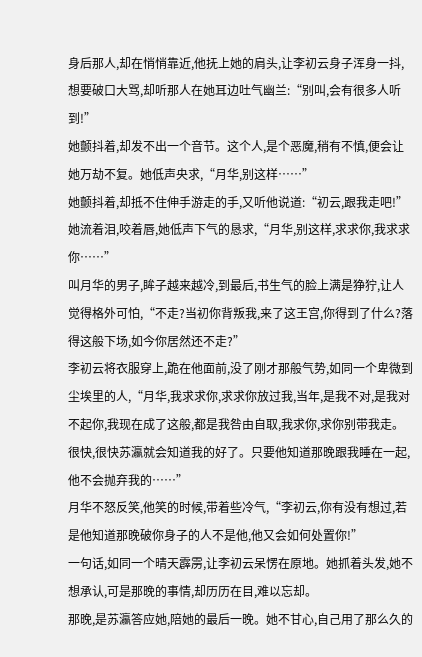身后那人,却在悄悄靠近,他抚上她的肩头,让李初云身子浑身一抖,想要破口大骂,却听那人在她耳边吐气幽兰:“别叫,会有很多人听到!”
她颤抖着,却发不出一个音节。这个人,是个恶魔,稍有不慎,便会让她万劫不复。她低声央求,“月华,别这样……”
她颤抖着,却抵不住伸手游走的手,又听他说道:“初云,跟我走吧!”
她流着泪,咬着唇,她低声下气的恳求,“月华,别这样,求求你,我求求你……”
叫月华的男子,眸子越来越冷,到最后,书生气的脸上满是狰狞,让人觉得格外可怕,“不走?当初你背叛我,来了这王宫,你得到了什么?落得这般下场,如今你居然还不走?”
李初云将衣服穿上,跪在他面前,没了刚才那般气势,如同一个卑微到尘埃里的人,“月华,我求求你,求求你放过我,当年,是我不对,是我对不起你,我现在成了这般,都是我咎由自取,我求你,求你别带我走。很快,很快苏瀛就会知道我的好了。只要他知道那晚跟我睡在一起,他不会抛弃我的……”
月华不怒反笑,他笑的时候,带着些冷气,“李初云,你有没有想过,若是他知道那晚破你身子的人不是他,他又会如何处置你!”
一句话,如同一个晴天霹雳,让李初云呆愣在原地。她抓着头发,她不想承认,可是那晚的事情,却历历在目,难以忘却。
那晚,是苏瀛答应她,陪她的最后一晚。她不甘心,自己用了那么久的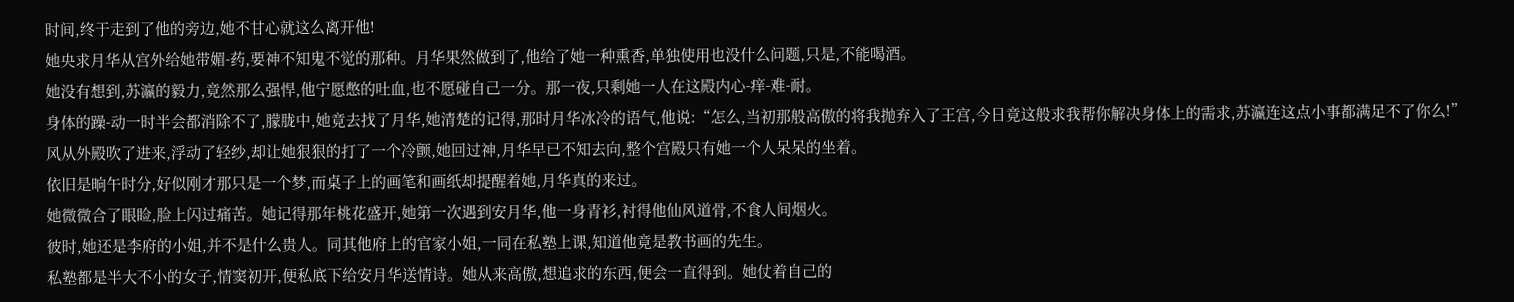时间,终于走到了他的旁边,她不甘心就这么离开他!
她央求月华从宫外给她带媚-药,要神不知鬼不觉的那种。月华果然做到了,他给了她一种熏香,单独使用也没什么问题,只是,不能喝酒。
她没有想到,苏瀛的毅力,竟然那么强悍,他宁愿憋的吐血,也不愿碰自己一分。那一夜,只剩她一人在这殿内心-痒-难-耐。
身体的躁-动一时半会都消除不了,朦胧中,她竟去找了月华,她清楚的记得,那时月华冰冷的语气,他说:“怎么,当初那般高傲的将我抛弃入了王宫,今日竟这般求我帮你解决身体上的需求,苏瀛连这点小事都满足不了你么!”
风从外殿吹了进来,浮动了轻纱,却让她狠狠的打了一个冷颤,她回过神,月华早已不知去向,整个宫殿只有她一个人呆呆的坐着。
依旧是晌午时分,好似刚才那只是一个梦,而桌子上的画笔和画纸却提醒着她,月华真的来过。
她微微合了眼睑,脸上闪过痛苦。她记得那年桃花盛开,她第一次遇到安月华,他一身青衫,衬得他仙风道骨,不食人间烟火。
彼时,她还是李府的小姐,并不是什么贵人。同其他府上的官家小姐,一同在私塾上课,知道他竟是教书画的先生。
私塾都是半大不小的女子,情窦初开,便私底下给安月华送情诗。她从来高傲,想追求的东西,便会一直得到。她仗着自己的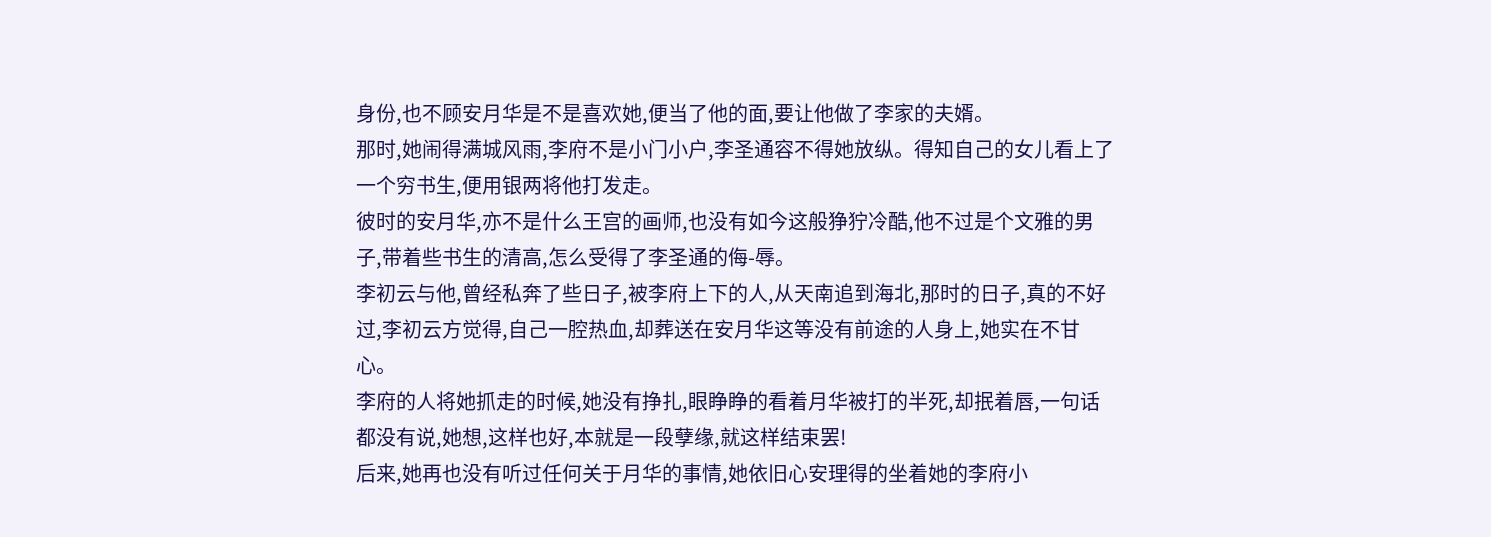身份,也不顾安月华是不是喜欢她,便当了他的面,要让他做了李家的夫婿。
那时,她闹得满城风雨,李府不是小门小户,李圣通容不得她放纵。得知自己的女儿看上了一个穷书生,便用银两将他打发走。
彼时的安月华,亦不是什么王宫的画师,也没有如今这般狰狞冷酷,他不过是个文雅的男子,带着些书生的清高,怎么受得了李圣通的侮-辱。
李初云与他,曾经私奔了些日子,被李府上下的人,从天南追到海北,那时的日子,真的不好过,李初云方觉得,自己一腔热血,却葬送在安月华这等没有前途的人身上,她实在不甘心。
李府的人将她抓走的时候,她没有挣扎,眼睁睁的看着月华被打的半死,却抿着唇,一句话都没有说,她想,这样也好,本就是一段孽缘,就这样结束罢!
后来,她再也没有听过任何关于月华的事情,她依旧心安理得的坐着她的李府小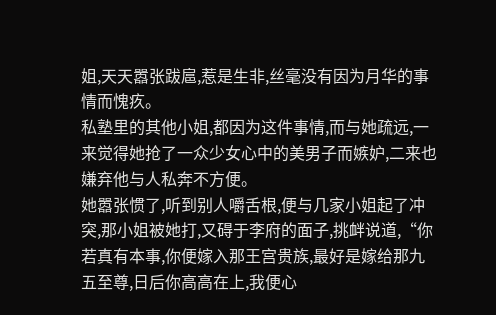姐,天天嚣张跋扈,惹是生非,丝毫没有因为月华的事情而愧疚。
私塾里的其他小姐,都因为这件事情,而与她疏远,一来觉得她抢了一众少女心中的美男子而嫉妒,二来也嫌弃他与人私奔不方便。
她嚣张惯了,听到别人嚼舌根,便与几家小姐起了冲突,那小姐被她打,又碍于李府的面子,挑衅说道,“你若真有本事,你便嫁入那王宫贵族,最好是嫁给那九五至尊,日后你高高在上,我便心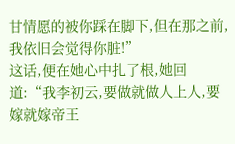甘情愿的被你踩在脚下,但在那之前,我依旧会觉得你脏!”
这话,便在她心中扎了根,她回道:“我李初云,要做就做人上人,要嫁就嫁帝王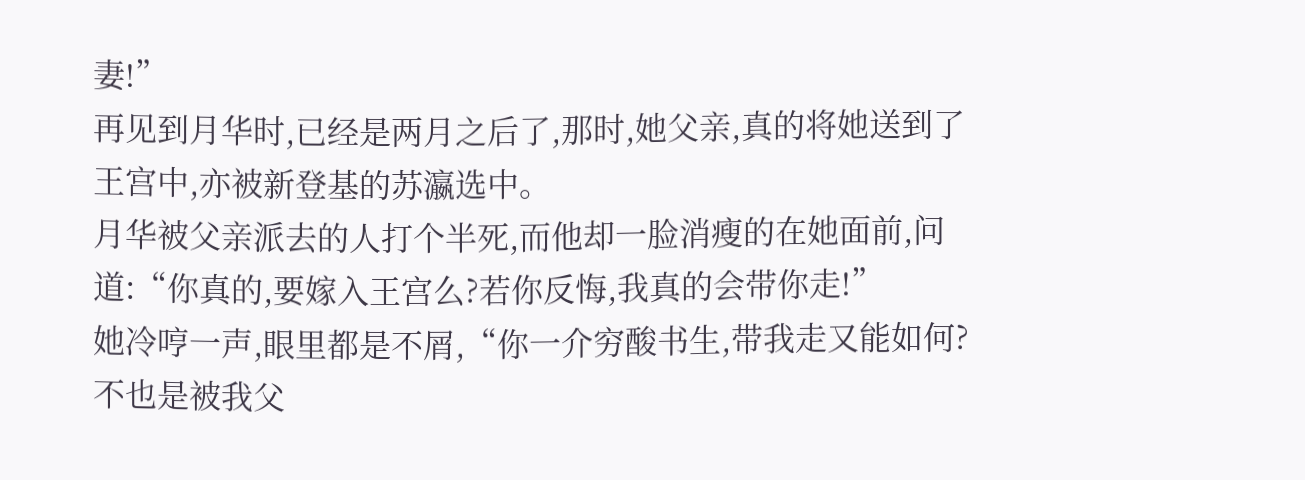妻!”
再见到月华时,已经是两月之后了,那时,她父亲,真的将她送到了王宫中,亦被新登基的苏瀛选中。
月华被父亲派去的人打个半死,而他却一脸消瘦的在她面前,问道:“你真的,要嫁入王宫么?若你反悔,我真的会带你走!”
她冷哼一声,眼里都是不屑,“你一介穷酸书生,带我走又能如何?不也是被我父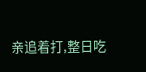亲追着打,整日吃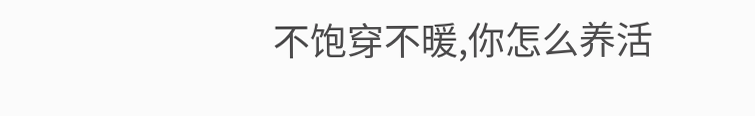不饱穿不暖,你怎么养活